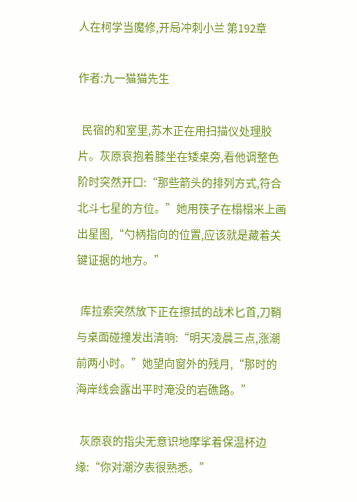人在柯学当魔修,开局冲刺小兰 第192章

作者:九一猫猫先生

  民宿的和室里,苏木正在用扫描仪处理胶片。灰原哀抱着膝坐在矮桌旁,看他调整色阶时突然开口:“那些箭头的排列方式,符合北斗七星的方位。”她用筷子在榻榻米上画出星图,“勺柄指向的位置,应该就是藏着关键证据的地方。”

  库拉索突然放下正在擦拭的战术匕首,刀鞘与桌面碰撞发出清响:“明天凌晨三点,涨潮前两小时。”她望向窗外的残月,“那时的海岸线会露出平时淹没的岩礁路。”

  灰原哀的指尖无意识地摩挲着保温杯边缘:“你对潮汐表很熟悉。”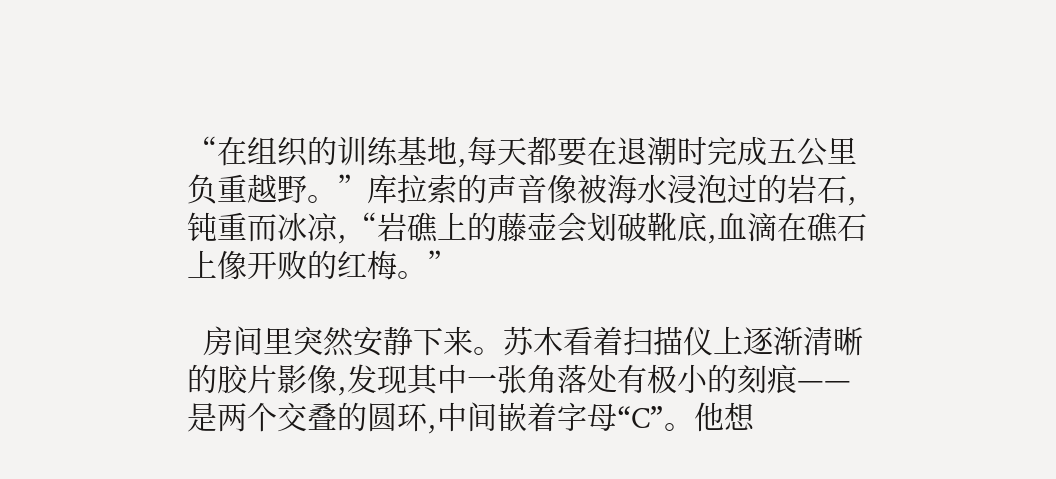“在组织的训练基地,每天都要在退潮时完成五公里负重越野。”库拉索的声音像被海水浸泡过的岩石,钝重而冰凉,“岩礁上的藤壶会划破靴底,血滴在礁石上像开败的红梅。”

  房间里突然安静下来。苏木看着扫描仪上逐渐清晰的胶片影像,发现其中一张角落处有极小的刻痕——是两个交叠的圆环,中间嵌着字母“C”。他想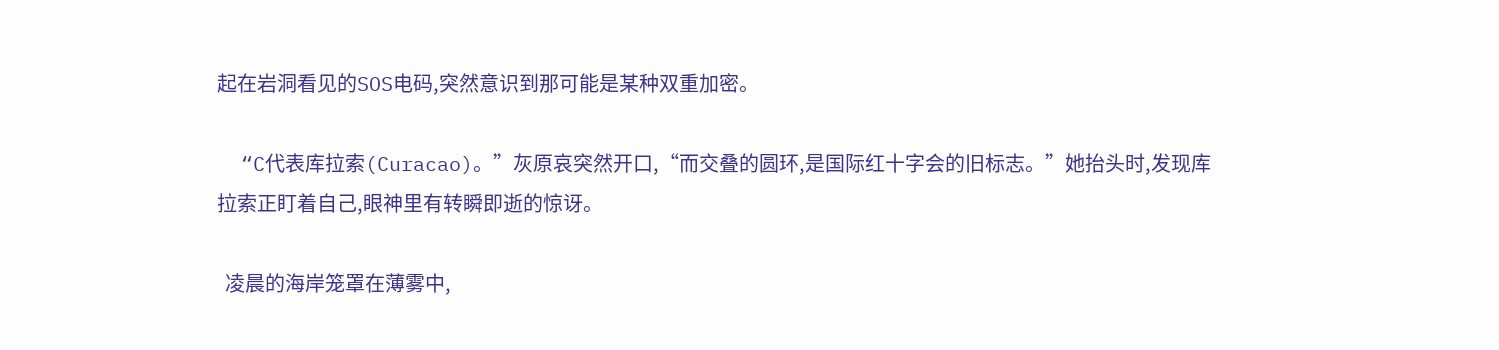起在岩洞看见的SOS电码,突然意识到那可能是某种双重加密。

  “C代表库拉索(Curacao)。”灰原哀突然开口,“而交叠的圆环,是国际红十字会的旧标志。”她抬头时,发现库拉索正盯着自己,眼神里有转瞬即逝的惊讶。

  凌晨的海岸笼罩在薄雾中,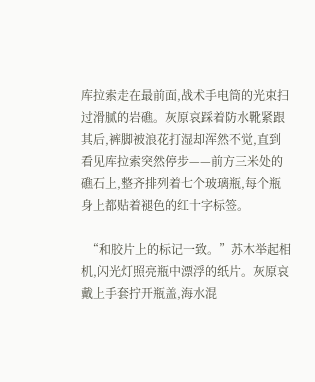库拉索走在最前面,战术手电筒的光束扫过滑腻的岩礁。灰原哀踩着防水靴紧跟其后,裤脚被浪花打湿却浑然不觉,直到看见库拉索突然停步——前方三米处的礁石上,整齐排列着七个玻璃瓶,每个瓶身上都贴着褪色的红十字标签。

  “和胶片上的标记一致。”苏木举起相机,闪光灯照亮瓶中漂浮的纸片。灰原哀戴上手套拧开瓶盖,海水混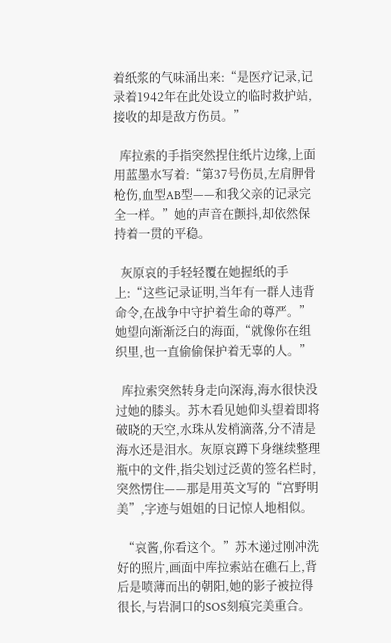着纸浆的气味涌出来:“是医疗记录,记录着1942年在此处设立的临时救护站,接收的却是敌方伤员。”

  库拉索的手指突然捏住纸片边缘,上面用蓝墨水写着:“第37号伤员,左肩胛骨枪伤,血型AB型——和我父亲的记录完全一样。”她的声音在颤抖,却依然保持着一贯的平稳。

  灰原哀的手轻轻覆在她握纸的手上:“这些记录证明,当年有一群人违背命令,在战争中守护着生命的尊严。”她望向渐渐泛白的海面,“就像你在组织里,也一直偷偷保护着无辜的人。”

  库拉索突然转身走向深海,海水很快没过她的膝头。苏木看见她仰头望着即将破晓的天空,水珠从发梢滴落,分不清是海水还是泪水。灰原哀蹲下身继续整理瓶中的文件,指尖划过泛黄的签名栏时,突然愣住——那是用英文写的“宫野明美”,字迹与姐姐的日记惊人地相似。

  “哀酱,你看这个。”苏木递过刚冲洗好的照片,画面中库拉索站在礁石上,背后是喷薄而出的朝阳,她的影子被拉得很长,与岩洞口的SOS刻痕完美重合。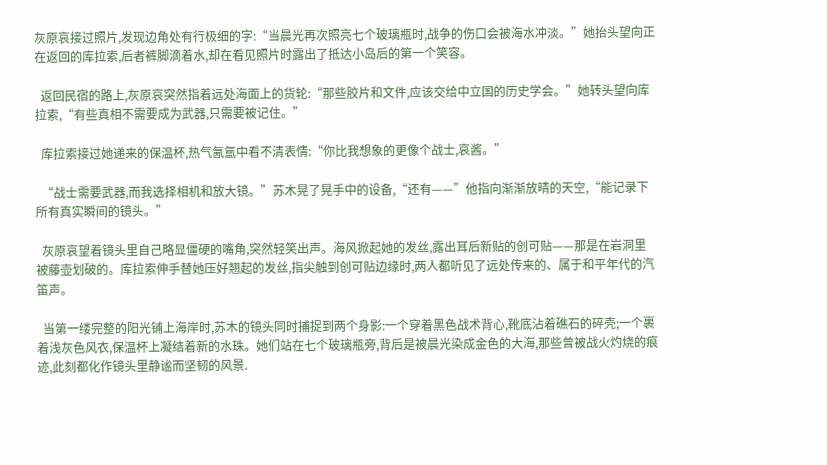灰原哀接过照片,发现边角处有行极细的字:“当晨光再次照亮七个玻璃瓶时,战争的伤口会被海水冲淡。”她抬头望向正在返回的库拉索,后者裤脚滴着水,却在看见照片时露出了抵达小岛后的第一个笑容。

  返回民宿的路上,灰原哀突然指着远处海面上的货轮:“那些胶片和文件,应该交给中立国的历史学会。”她转头望向库拉索,“有些真相不需要成为武器,只需要被记住。”

  库拉索接过她递来的保温杯,热气氤氲中看不清表情:“你比我想象的更像个战士,哀酱。”

  “战士需要武器,而我选择相机和放大镜。”苏木晃了晃手中的设备,“还有——”他指向渐渐放晴的天空,“能记录下所有真实瞬间的镜头。”

  灰原哀望着镜头里自己略显僵硬的嘴角,突然轻笑出声。海风掀起她的发丝,露出耳后新贴的创可贴——那是在岩洞里被藤壶划破的。库拉索伸手替她压好翘起的发丝,指尖触到创可贴边缘时,两人都听见了远处传来的、属于和平年代的汽笛声。

  当第一缕完整的阳光铺上海岸时,苏木的镜头同时捕捉到两个身影:一个穿着黑色战术背心,靴底沾着礁石的碎壳;一个裹着浅灰色风衣,保温杯上凝结着新的水珠。她们站在七个玻璃瓶旁,背后是被晨光染成金色的大海,那些曾被战火灼烧的痕迹,此刻都化作镜头里静谧而坚韧的风景.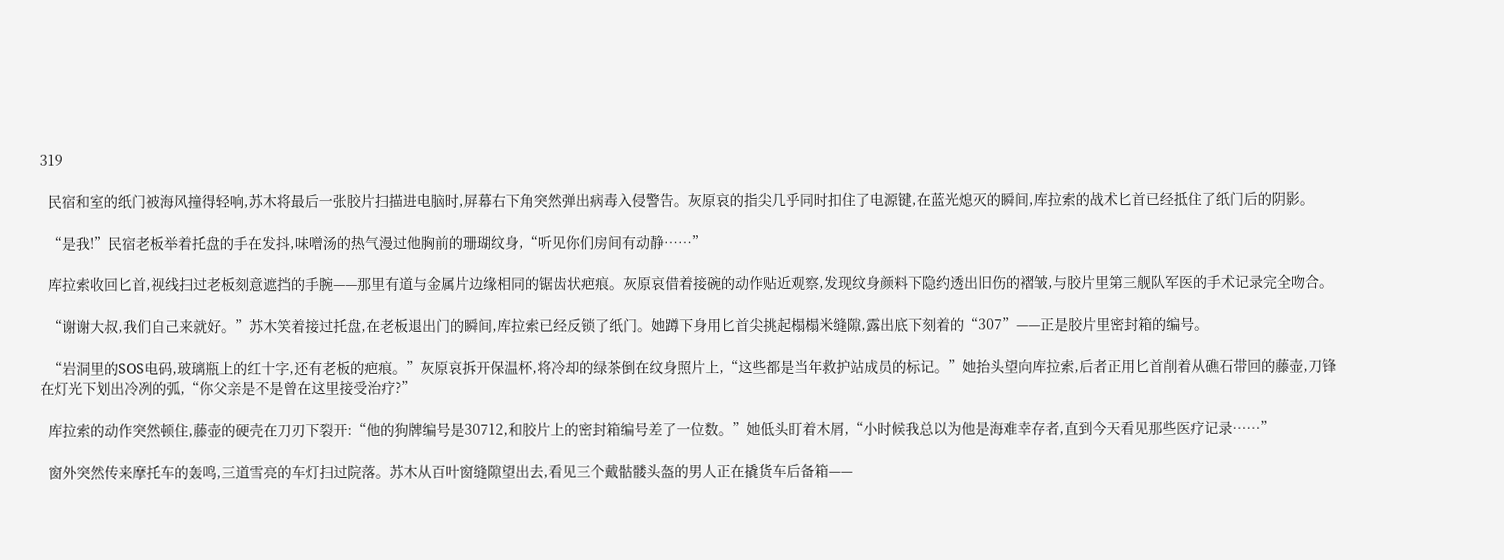319

  民宿和室的纸门被海风撞得轻响,苏木将最后一张胶片扫描进电脑时,屏幕右下角突然弹出病毒入侵警告。灰原哀的指尖几乎同时扣住了电源键,在蓝光熄灭的瞬间,库拉索的战术匕首已经抵住了纸门后的阴影。

  “是我!”民宿老板举着托盘的手在发抖,味噌汤的热气漫过他胸前的珊瑚纹身,“听见你们房间有动静……”

  库拉索收回匕首,视线扫过老板刻意遮挡的手腕——那里有道与金属片边缘相同的锯齿状疤痕。灰原哀借着接碗的动作贴近观察,发现纹身颜料下隐约透出旧伤的褶皱,与胶片里第三舰队军医的手术记录完全吻合。

  “谢谢大叔,我们自己来就好。”苏木笑着接过托盘,在老板退出门的瞬间,库拉索已经反锁了纸门。她蹲下身用匕首尖挑起榻榻米缝隙,露出底下刻着的“307”——正是胶片里密封箱的编号。

  “岩洞里的SOS电码,玻璃瓶上的红十字,还有老板的疤痕。”灰原哀拆开保温杯,将冷却的绿茶倒在纹身照片上,“这些都是当年救护站成员的标记。”她抬头望向库拉索,后者正用匕首削着从礁石带回的藤壶,刀锋在灯光下划出冷冽的弧,“你父亲是不是曾在这里接受治疗?”

  库拉索的动作突然顿住,藤壶的硬壳在刀刃下裂开:“他的狗牌编号是30712,和胶片上的密封箱编号差了一位数。”她低头盯着木屑,“小时候我总以为他是海难幸存者,直到今天看见那些医疗记录……”

  窗外突然传来摩托车的轰鸣,三道雪亮的车灯扫过院落。苏木从百叶窗缝隙望出去,看见三个戴骷髅头盔的男人正在撬货车后备箱——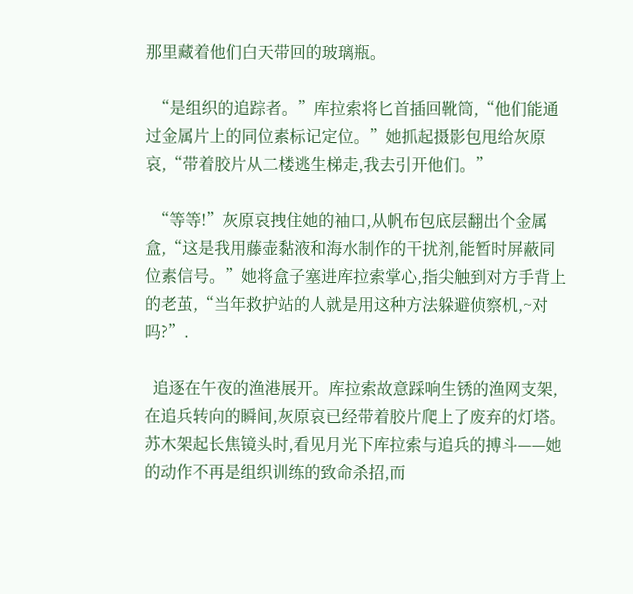那里藏着他们白天带回的玻璃瓶。

  “是组织的追踪者。”库拉索将匕首插回靴筒,“他们能通过金属片上的同位素标记定位。”她抓起摄影包甩给灰原哀,“带着胶片从二楼逃生梯走,我去引开他们。”

  “等等!”灰原哀拽住她的袖口,从帆布包底层翻出个金属盒,“这是我用藤壶黏液和海水制作的干扰剂,能暂时屏蔽同位素信号。”她将盒子塞进库拉索掌心,指尖触到对方手背上的老茧,“当年救护站的人就是用这种方法躲避侦察机,~对吗?”.

  追逐在午夜的渔港展开。库拉索故意踩响生锈的渔网支架,在追兵转向的瞬间,灰原哀已经带着胶片爬上了废弃的灯塔。苏木架起长焦镜头时,看见月光下库拉索与追兵的搏斗——她的动作不再是组织训练的致命杀招,而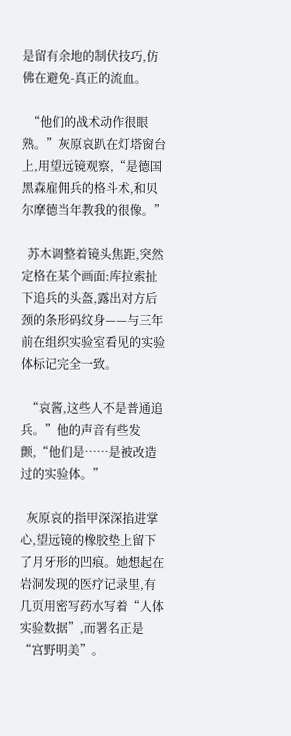是留有余地的制伏技巧,仿佛在避免-真正的流血。

  “他们的战术动作很眼熟。”灰原哀趴在灯塔窗台上,用望远镜观察,“是德国黑森雇佣兵的格斗术,和贝尔摩德当年教我的很像。”

  苏木调整着镜头焦距,突然定格在某个画面:库拉索扯下追兵的头盔,露出对方后颈的条形码纹身——与三年前在组织实验室看见的实验体标记完全一致。

  “哀酱,这些人不是普通追兵。”他的声音有些发颤,“他们是……是被改造过的实验体。”

  灰原哀的指甲深深掐进掌心,望远镜的橡胶垫上留下了月牙形的凹痕。她想起在岩洞发现的医疗记录里,有几页用密写药水写着“人体实验数据”,而署名正是“宫野明美”。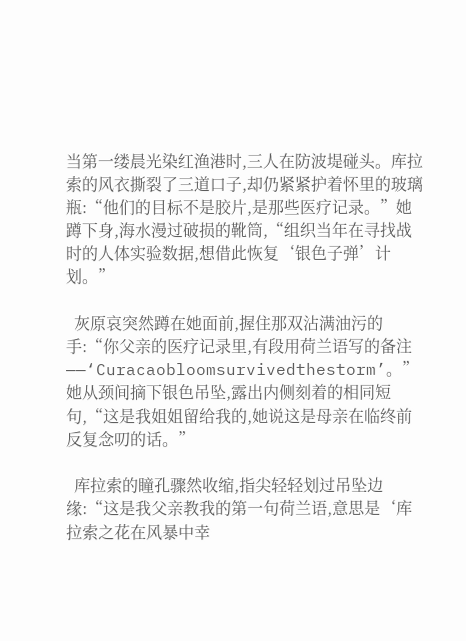当第一缕晨光染红渔港时,三人在防波堤碰头。库拉索的风衣撕裂了三道口子,却仍紧紧护着怀里的玻璃瓶:“他们的目标不是胶片,是那些医疗记录。”她蹲下身,海水漫过破损的靴筒,“组织当年在寻找战时的人体实验数据,想借此恢复‘银色子弹’计划。”

  灰原哀突然蹲在她面前,握住那双沾满油污的手:“你父亲的医疗记录里,有段用荷兰语写的备注——‘Curacaobloomsurvivedthestorm’。”她从颈间摘下银色吊坠,露出内侧刻着的相同短句,“这是我姐姐留给我的,她说这是母亲在临终前反复念叨的话。”

  库拉索的瞳孔骤然收缩,指尖轻轻划过吊坠边缘:“这是我父亲教我的第一句荷兰语,意思是‘库拉索之花在风暴中幸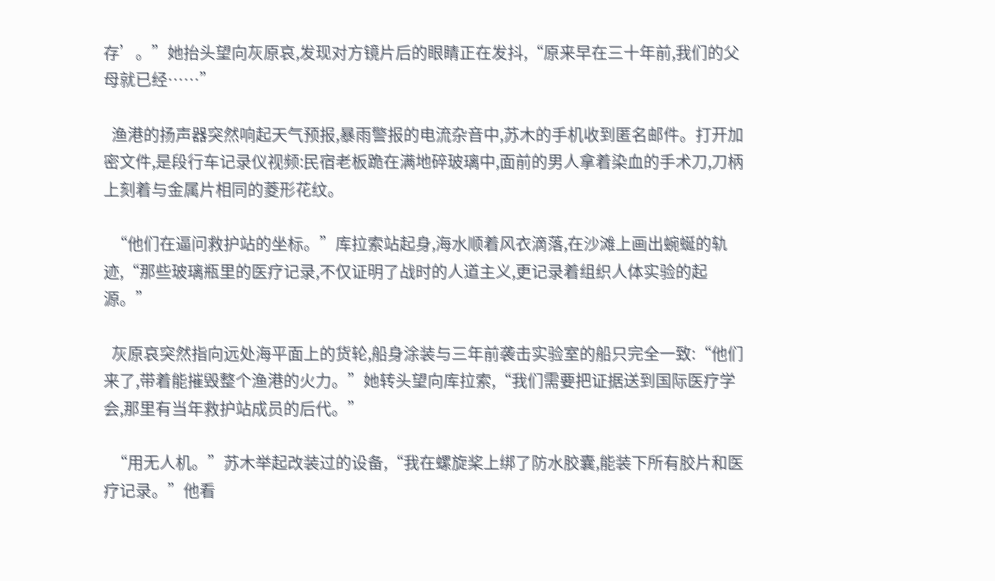存’。”她抬头望向灰原哀,发现对方镜片后的眼睛正在发抖,“原来早在三十年前,我们的父母就已经……”

  渔港的扬声器突然响起天气预报,暴雨警报的电流杂音中,苏木的手机收到匿名邮件。打开加密文件,是段行车记录仪视频:民宿老板跪在满地碎玻璃中,面前的男人拿着染血的手术刀,刀柄上刻着与金属片相同的菱形花纹。

  “他们在逼问救护站的坐标。”库拉索站起身,海水顺着风衣滴落,在沙滩上画出蜿蜒的轨迹,“那些玻璃瓶里的医疗记录,不仅证明了战时的人道主义,更记录着组织人体实验的起源。”

  灰原哀突然指向远处海平面上的货轮,船身涂装与三年前袭击实验室的船只完全一致:“他们来了,带着能摧毁整个渔港的火力。”她转头望向库拉索,“我们需要把证据送到国际医疗学会,那里有当年救护站成员的后代。”

  “用无人机。”苏木举起改装过的设备,“我在螺旋桨上绑了防水胶囊,能装下所有胶片和医疗记录。”他看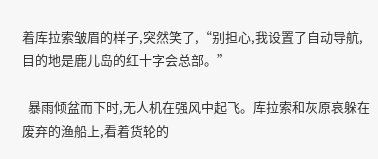着库拉索皱眉的样子,突然笑了,“别担心,我设置了自动导航,目的地是鹿儿岛的红十字会总部。”

  暴雨倾盆而下时,无人机在强风中起飞。库拉索和灰原哀躲在废弃的渔船上,看着货轮的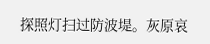探照灯扫过防波堤。灰原哀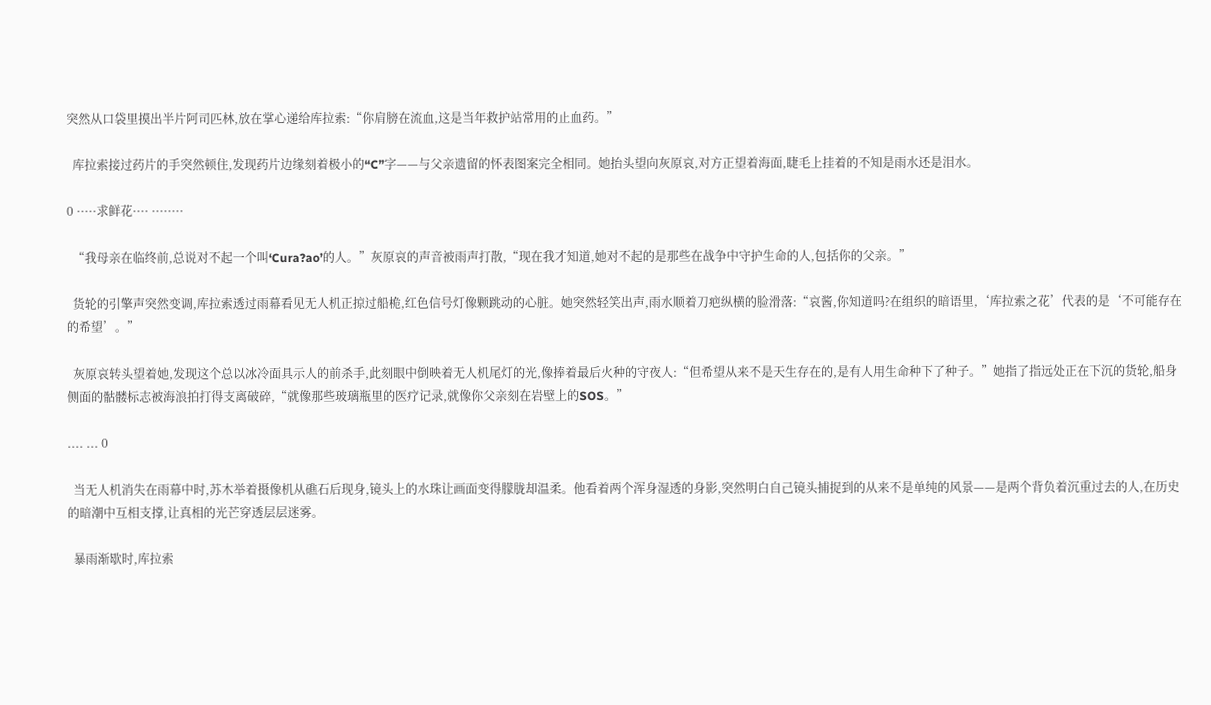突然从口袋里摸出半片阿司匹林,放在掌心递给库拉索:“你肩膀在流血,这是当年救护站常用的止血药。”

  库拉索接过药片的手突然顿住,发现药片边缘刻着极小的“C”字——与父亲遗留的怀表图案完全相同。她抬头望向灰原哀,对方正望着海面,睫毛上挂着的不知是雨水还是泪水。

0 ·····求鲜花···· ········

  “我母亲在临终前,总说对不起一个叫‘Cura?ao’的人。”灰原哀的声音被雨声打散,“现在我才知道,她对不起的是那些在战争中守护生命的人,包括你的父亲。”

  货轮的引擎声突然变调,库拉索透过雨幕看见无人机正掠过船桅,红色信号灯像颗跳动的心脏。她突然轻笑出声,雨水顺着刀疤纵横的脸滑落:“哀酱,你知道吗?在组织的暗语里,‘库拉索之花’代表的是‘不可能存在的希望’。”

  灰原哀转头望着她,发现这个总以冰冷面具示人的前杀手,此刻眼中倒映着无人机尾灯的光,像捧着最后火种的守夜人:“但希望从来不是天生存在的,是有人用生命种下了种子。”她指了指远处正在下沉的货轮,船身侧面的骷髅标志被海浪拍打得支离破碎,“就像那些玻璃瓶里的医疗记录,就像你父亲刻在岩壁上的SOS。”

.... ... 0

  当无人机消失在雨幕中时,苏木举着摄像机从礁石后现身,镜头上的水珠让画面变得朦胧却温柔。他看着两个浑身湿透的身影,突然明白自己镜头捕捉到的从来不是单纯的风景——是两个背负着沉重过去的人,在历史的暗潮中互相支撑,让真相的光芒穿透层层迷雾。

  暴雨渐歇时,库拉索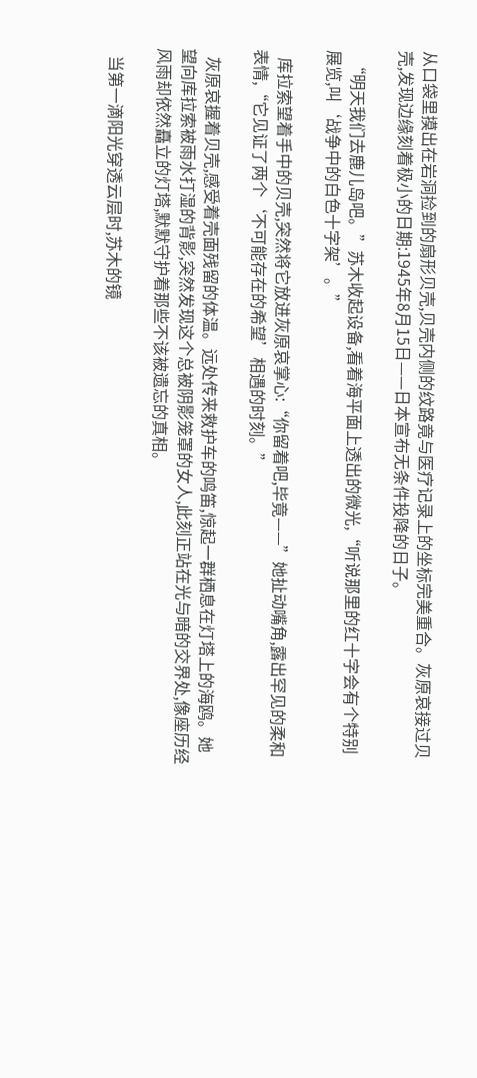从口袋里摸出在岩洞捡到的扇形贝壳,贝壳内侧的纹路竟与医疗记录上的坐标完美重合。灰原哀接过贝壳,发现边缘刻着极小的日期:1945年8月15日——日本宣布无条件投降的日子。

  “明天我们去鹿儿岛吧。”苏木收起设备,看着海平面上透出的微光,“听说那里的红十字会有个特别展览,叫‘战争中的白色十字架’。”

  库拉索望着手中的贝壳,突然将它放进灰原哀掌心:“你留着吧,毕竟——”她扯动嘴角,露出罕见的柔和表情,“它见证了两个‘不可能存在的希望’相遇的时刻。”

  灰原哀握着贝壳,感受着壳面残留的体温。远处传来救护车的鸣笛,惊起一群栖息在灯塔上的海鸥。她望向库拉索被雨水打湿的背影,突然发现这个总被阴影笼罩的女人,此刻正站在光与暗的交界处,像座历经风雨却依然矗立的灯塔,默默守护着那些不该被遗忘的真相。

  当第一滴阳光穿透云层时,苏木的镜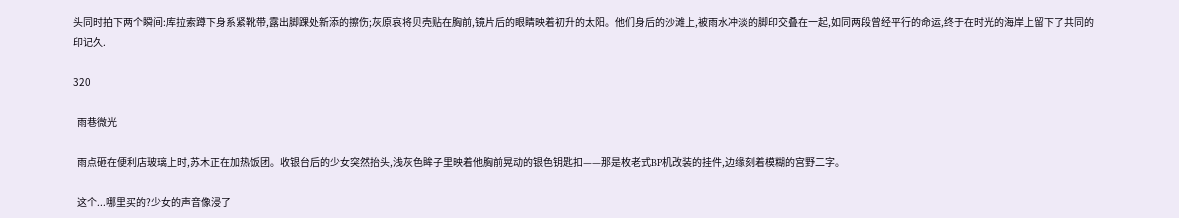头同时拍下两个瞬间:库拉索蹲下身系紧靴带,露出脚踝处新添的擦伤;灰原哀将贝壳贴在胸前,镜片后的眼睛映着初升的太阳。他们身后的沙滩上,被雨水冲淡的脚印交叠在一起,如同两段曾经平行的命运,终于在时光的海岸上留下了共同的印记久.

320

  雨巷微光

  雨点砸在便利店玻璃上时,苏木正在加热饭团。收银台后的少女突然抬头,浅灰色眸子里映着他胸前晃动的银色钥匙扣——那是枚老式BP机改装的挂件,边缘刻着模糊的宫野二字。

  这个...哪里买的?少女的声音像浸了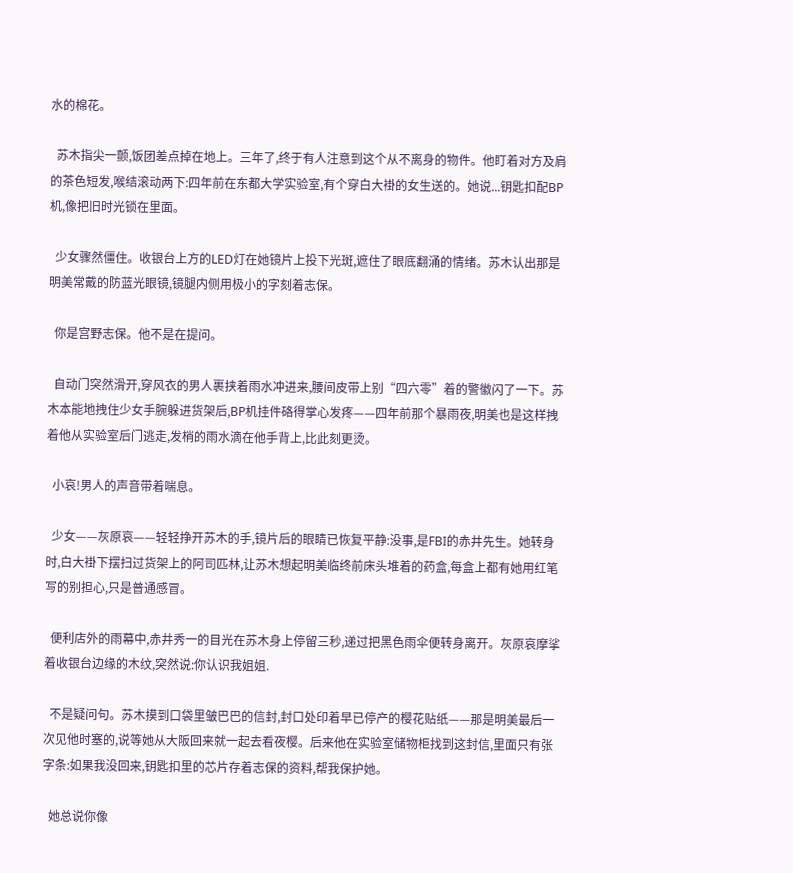水的棉花。

  苏木指尖一颤,饭团差点掉在地上。三年了,终于有人注意到这个从不离身的物件。他盯着对方及肩的茶色短发,喉结滚动两下:四年前在东都大学实验室,有个穿白大褂的女生送的。她说...钥匙扣配BP机,像把旧时光锁在里面。

  少女骤然僵住。收银台上方的LED灯在她镜片上投下光斑,遮住了眼底翻涌的情绪。苏木认出那是明美常戴的防蓝光眼镜,镜腿内侧用极小的字刻着志保。

  你是宫野志保。他不是在提问。

  自动门突然滑开,穿风衣的男人裹挟着雨水冲进来,腰间皮带上别“四六零”着的警徽闪了一下。苏木本能地拽住少女手腕躲进货架后,BP机挂件硌得掌心发疼——四年前那个暴雨夜,明美也是这样拽着他从实验室后门逃走,发梢的雨水滴在他手背上,比此刻更烫。

  小哀!男人的声音带着喘息。

  少女——灰原哀——轻轻挣开苏木的手,镜片后的眼睛已恢复平静:没事,是FBI的赤井先生。她转身时,白大褂下摆扫过货架上的阿司匹林,让苏木想起明美临终前床头堆着的药盒,每盒上都有她用红笔写的别担心,只是普通感冒。

  便利店外的雨幕中,赤井秀一的目光在苏木身上停留三秒,递过把黑色雨伞便转身离开。灰原哀摩挲着收银台边缘的木纹,突然说:你认识我姐姐.

  不是疑问句。苏木摸到口袋里皱巴巴的信封,封口处印着早已停产的樱花贴纸——那是明美最后一次见他时塞的,说等她从大阪回来就一起去看夜樱。后来他在实验室储物柜找到这封信,里面只有张字条:如果我没回来,钥匙扣里的芯片存着志保的资料,帮我保护她。

  她总说你像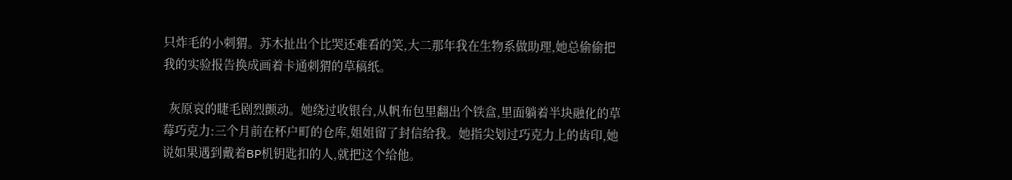只炸毛的小刺猬。苏木扯出个比哭还难看的笑,大二那年我在生物系做助理,她总偷偷把我的实验报告换成画着卡通刺猬的草稿纸。

  灰原哀的睫毛剧烈颤动。她绕过收银台,从帆布包里翻出个铁盒,里面躺着半块融化的草莓巧克力:三个月前在杯户町的仓库,姐姐留了封信给我。她指尖划过巧克力上的齿印,她说如果遇到戴着BP机钥匙扣的人,就把这个给他。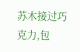苏木接过巧克力,包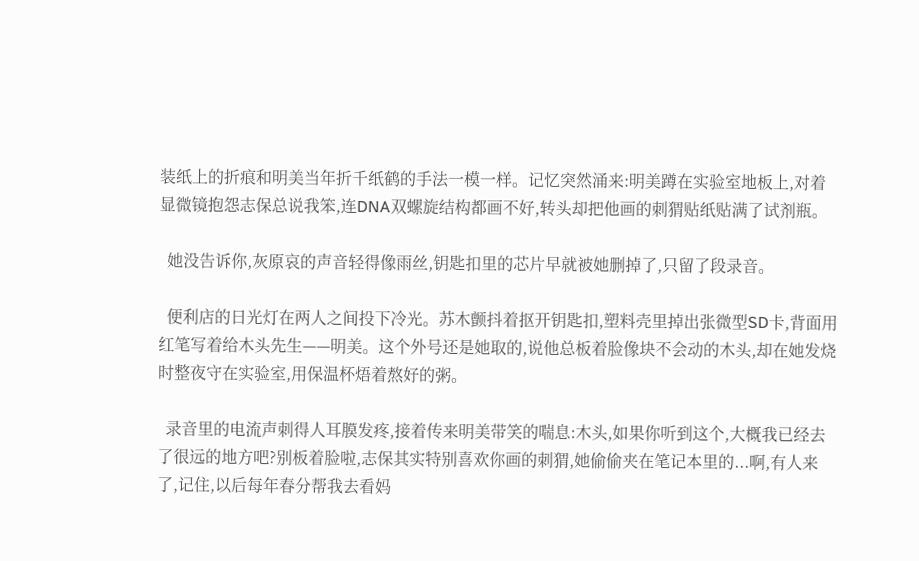装纸上的折痕和明美当年折千纸鹤的手法一模一样。记忆突然涌来:明美蹲在实验室地板上,对着显微镜抱怨志保总说我笨,连DNA双螺旋结构都画不好,转头却把他画的刺猬贴纸贴满了试剂瓶。

  她没告诉你,灰原哀的声音轻得像雨丝,钥匙扣里的芯片早就被她删掉了,只留了段录音。

  便利店的日光灯在两人之间投下冷光。苏木颤抖着抠开钥匙扣,塑料壳里掉出张微型SD卡,背面用红笔写着给木头先生——明美。这个外号还是她取的,说他总板着脸像块不会动的木头,却在她发烧时整夜守在实验室,用保温杯焐着熬好的粥。

  录音里的电流声刺得人耳膜发疼,接着传来明美带笑的喘息:木头,如果你听到这个,大概我已经去了很远的地方吧?别板着脸啦,志保其实特别喜欢你画的刺猬,她偷偷夹在笔记本里的...啊,有人来了,记住,以后每年春分帮我去看妈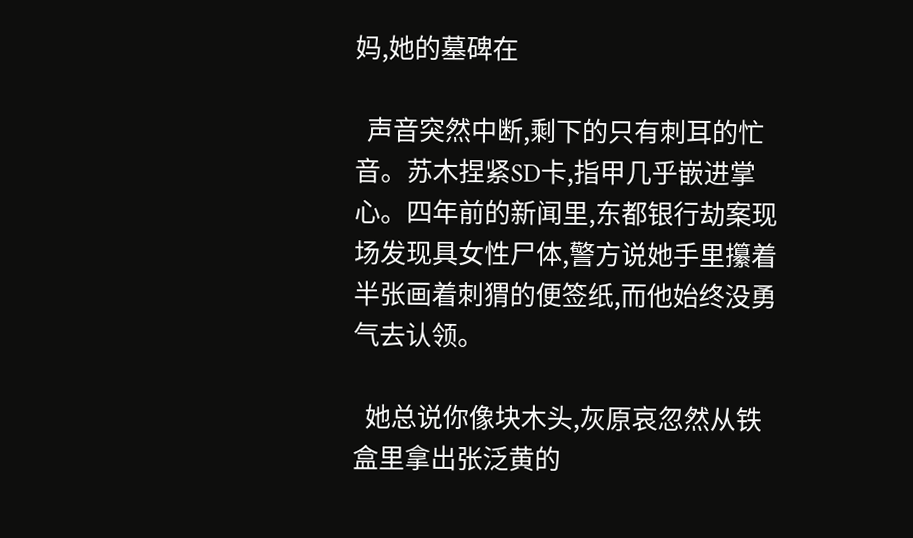妈,她的墓碑在

  声音突然中断,剩下的只有刺耳的忙音。苏木捏紧SD卡,指甲几乎嵌进掌心。四年前的新闻里,东都银行劫案现场发现具女性尸体,警方说她手里攥着半张画着刺猬的便签纸,而他始终没勇气去认领。

  她总说你像块木头,灰原哀忽然从铁盒里拿出张泛黄的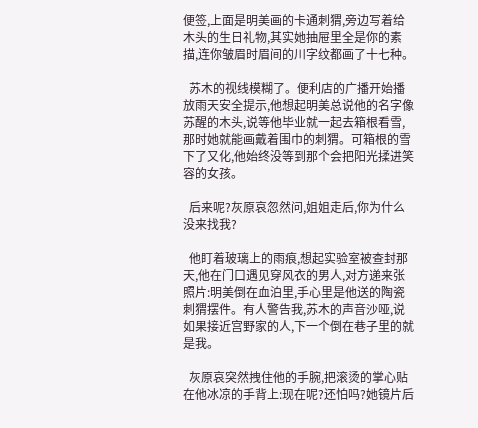便签,上面是明美画的卡通刺猬,旁边写着给木头的生日礼物,其实她抽屉里全是你的素描,连你皱眉时眉间的川字纹都画了十七种。

  苏木的视线模糊了。便利店的广播开始播放雨天安全提示,他想起明美总说他的名字像苏醒的木头,说等他毕业就一起去箱根看雪,那时她就能画戴着围巾的刺猬。可箱根的雪下了又化,他始终没等到那个会把阳光揉进笑容的女孩。

  后来呢?灰原哀忽然问,姐姐走后,你为什么没来找我?

  他盯着玻璃上的雨痕,想起实验室被查封那天,他在门口遇见穿风衣的男人,对方递来张照片:明美倒在血泊里,手心里是他送的陶瓷刺猬摆件。有人警告我,苏木的声音沙哑,说如果接近宫野家的人,下一个倒在巷子里的就是我。

  灰原哀突然拽住他的手腕,把滚烫的掌心贴在他冰凉的手背上:现在呢?还怕吗?她镜片后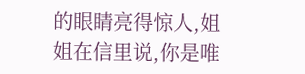的眼睛亮得惊人,姐姐在信里说,你是唯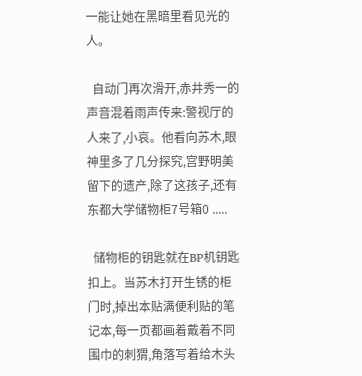一能让她在黑暗里看见光的人。

  自动门再次滑开,赤井秀一的声音混着雨声传来:警视厅的人来了,小哀。他看向苏木,眼神里多了几分探究,宫野明美留下的遗产,除了这孩子,还有东都大学储物柜7号箱0 .....

  储物柜的钥匙就在BP机钥匙扣上。当苏木打开生锈的柜门时,掉出本贴满便利贴的笔记本,每一页都画着戴着不同围巾的刺猬,角落写着给木头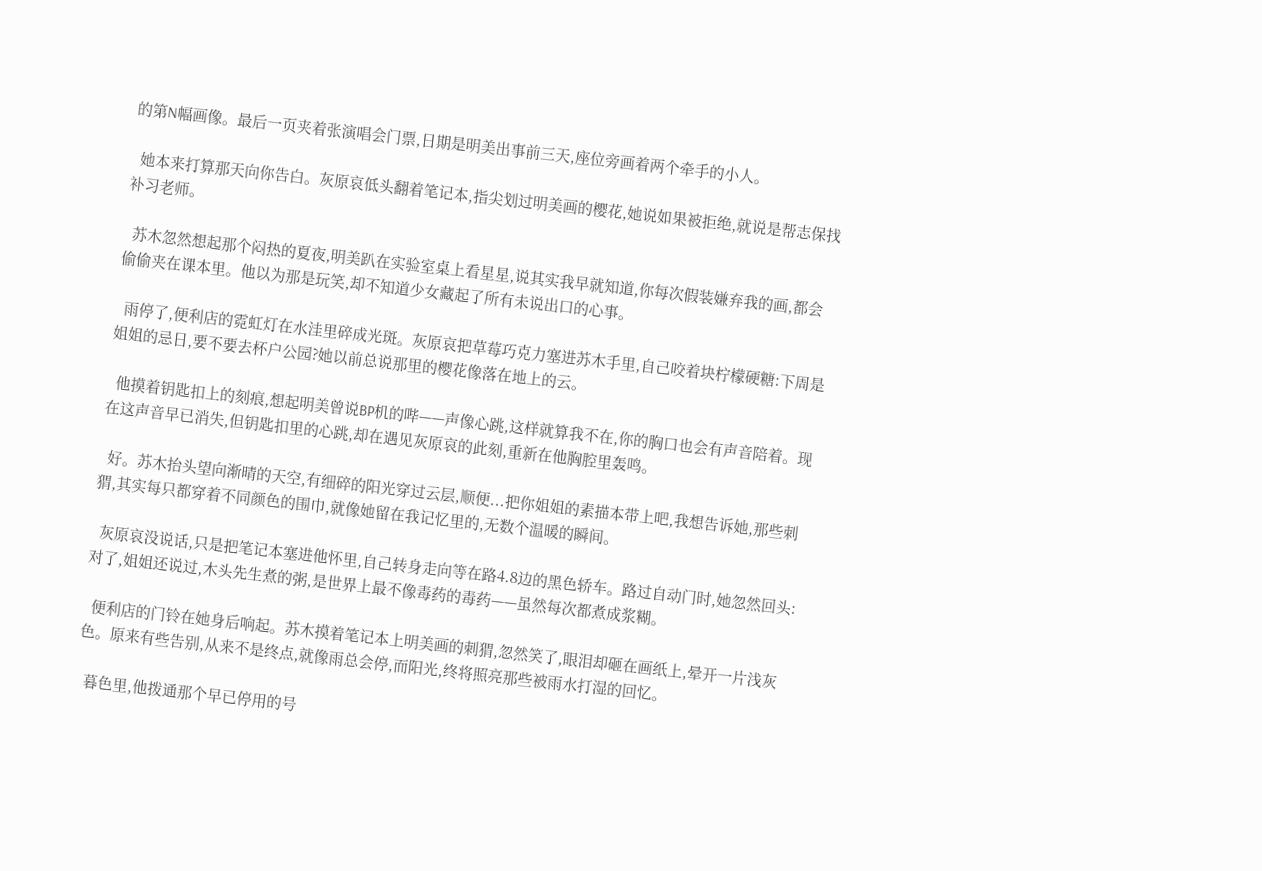的第N幅画像。最后一页夹着张演唱会门票,日期是明美出事前三天,座位旁画着两个牵手的小人。

  她本来打算那天向你告白。灰原哀低头翻着笔记本,指尖划过明美画的樱花,她说如果被拒绝,就说是帮志保找补习老师。

  苏木忽然想起那个闷热的夏夜,明美趴在实验室桌上看星星,说其实我早就知道,你每次假装嫌弃我的画,都会偷偷夹在课本里。他以为那是玩笑,却不知道少女藏起了所有未说出口的心事。

  雨停了,便利店的霓虹灯在水洼里碎成光斑。灰原哀把草莓巧克力塞进苏木手里,自己咬着块柠檬硬糖:下周是姐姐的忌日,要不要去杯户公园?她以前总说那里的樱花像落在地上的云。

  他摸着钥匙扣上的刻痕,想起明美曾说BP机的哔——声像心跳,这样就算我不在,你的胸口也会有声音陪着。现在这声音早已消失,但钥匙扣里的心跳,却在遇见灰原哀的此刻,重新在他胸腔里轰鸣。

  好。苏木抬头望向渐晴的天空,有细碎的阳光穿过云层,顺便...把你姐姐的素描本带上吧,我想告诉她,那些刺猬,其实每只都穿着不同颜色的围巾,就像她留在我记忆里的,无数个温暖的瞬间。

  灰原哀没说话,只是把笔记本塞进他怀里,自己转身走向等在路4.8边的黑色轿车。路过自动门时,她忽然回头:对了,姐姐还说过,木头先生煮的粥,是世界上最不像毒药的毒药——虽然每次都煮成浆糊。

  便利店的门铃在她身后响起。苏木摸着笔记本上明美画的刺猬,忽然笑了,眼泪却砸在画纸上,晕开一片浅灰色。原来有些告别,从来不是终点,就像雨总会停,而阳光,终将照亮那些被雨水打湿的回忆。

  暮色里,他拨通那个早已停用的号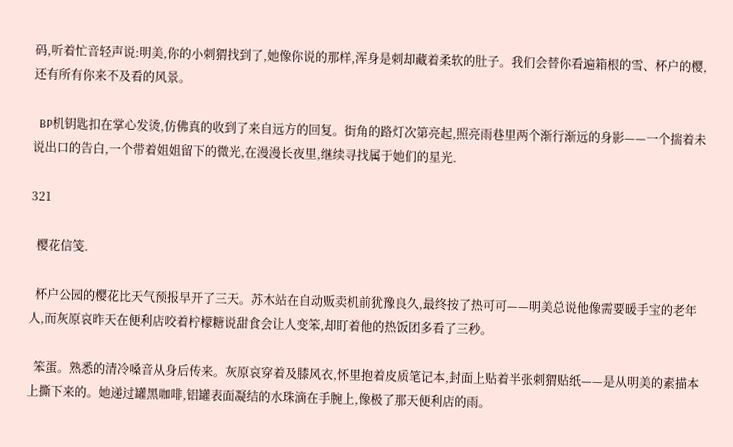码,听着忙音轻声说:明美,你的小刺猬找到了,她像你说的那样,浑身是刺却藏着柔软的肚子。我们会替你看遍箱根的雪、杯户的樱,还有所有你来不及看的风景。

  BP机钥匙扣在掌心发烫,仿佛真的收到了来自远方的回复。街角的路灯次第亮起,照亮雨巷里两个渐行渐远的身影——一个揣着未说出口的告白,一个带着姐姐留下的微光,在漫漫长夜里,继续寻找属于她们的星光.

321

  樱花信笺.

  杯户公园的樱花比天气预报早开了三天。苏木站在自动贩卖机前犹豫良久,最终按了热可可——明美总说他像需要暖手宝的老年人,而灰原哀昨天在便利店咬着柠檬糖说甜食会让人变笨,却盯着他的热饭团多看了三秒。

  笨蛋。熟悉的清冷嗓音从身后传来。灰原哀穿着及膝风衣,怀里抱着皮质笔记本,封面上贴着半张刺猬贴纸——是从明美的素描本上撕下来的。她递过罐黑咖啡,铝罐表面凝结的水珠滴在手腕上,像极了那天便利店的雨。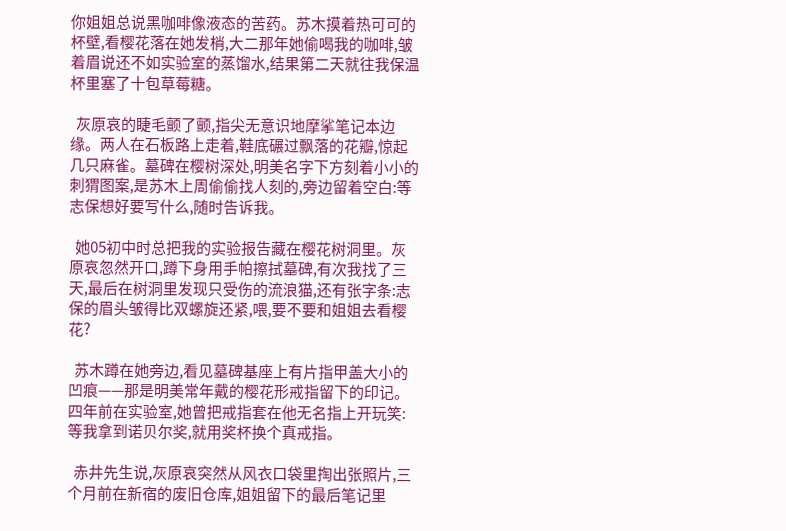你姐姐总说黑咖啡像液态的苦药。苏木摸着热可可的杯壁,看樱花落在她发梢,大二那年她偷喝我的咖啡,皱着眉说还不如实验室的蒸馏水,结果第二天就往我保温杯里塞了十包草莓糖。

  灰原哀的睫毛颤了颤,指尖无意识地摩挲笔记本边缘。两人在石板路上走着,鞋底碾过飘落的花瓣,惊起几只麻雀。墓碑在樱树深处,明美名字下方刻着小小的刺猬图案,是苏木上周偷偷找人刻的,旁边留着空白:等志保想好要写什么,随时告诉我。

  她05初中时总把我的实验报告藏在樱花树洞里。灰原哀忽然开口,蹲下身用手帕擦拭墓碑,有次我找了三天,最后在树洞里发现只受伤的流浪猫,还有张字条:志保的眉头皱得比双螺旋还紧,喂,要不要和姐姐去看樱花?

  苏木蹲在她旁边,看见墓碑基座上有片指甲盖大小的凹痕——那是明美常年戴的樱花形戒指留下的印记。四年前在实验室,她曾把戒指套在他无名指上开玩笑:等我拿到诺贝尔奖,就用奖杯换个真戒指。

  赤井先生说,灰原哀突然从风衣口袋里掏出张照片,三个月前在新宿的废旧仓库,姐姐留下的最后笔记里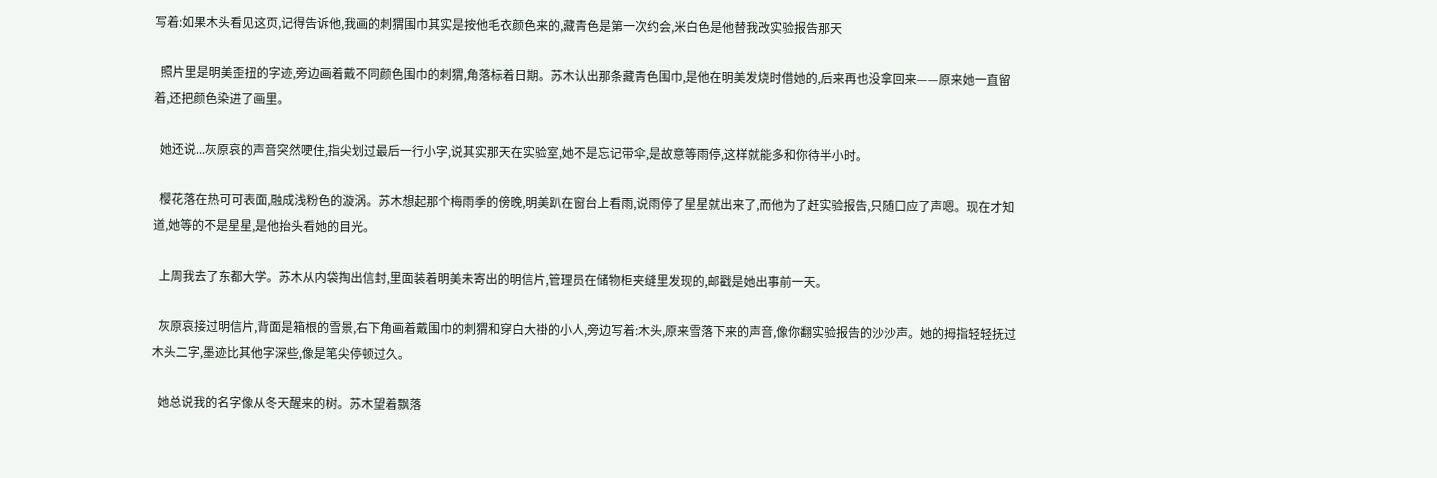写着:如果木头看见这页,记得告诉他,我画的刺猬围巾其实是按他毛衣颜色来的,藏青色是第一次约会,米白色是他替我改实验报告那天

  照片里是明美歪扭的字迹,旁边画着戴不同颜色围巾的刺猬,角落标着日期。苏木认出那条藏青色围巾,是他在明美发烧时借她的,后来再也没拿回来——原来她一直留着,还把颜色染进了画里。

  她还说...灰原哀的声音突然哽住,指尖划过最后一行小字,说其实那天在实验室,她不是忘记带伞,是故意等雨停,这样就能多和你待半小时。

  樱花落在热可可表面,融成浅粉色的漩涡。苏木想起那个梅雨季的傍晚,明美趴在窗台上看雨,说雨停了星星就出来了,而他为了赶实验报告,只随口应了声嗯。现在才知道,她等的不是星星,是他抬头看她的目光。

  上周我去了东都大学。苏木从内袋掏出信封,里面装着明美未寄出的明信片,管理员在储物柜夹缝里发现的,邮戳是她出事前一天。

  灰原哀接过明信片,背面是箱根的雪景,右下角画着戴围巾的刺猬和穿白大褂的小人,旁边写着:木头,原来雪落下来的声音,像你翻实验报告的沙沙声。她的拇指轻轻抚过木头二字,墨迹比其他字深些,像是笔尖停顿过久。

  她总说我的名字像从冬天醒来的树。苏木望着飘落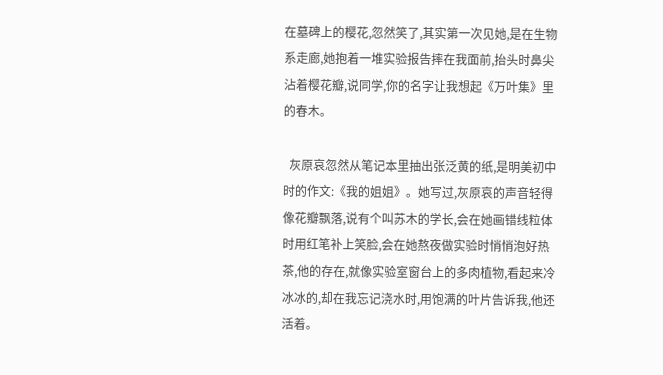在墓碑上的樱花,忽然笑了,其实第一次见她,是在生物系走廊,她抱着一堆实验报告摔在我面前,抬头时鼻尖沾着樱花瓣,说同学,你的名字让我想起《万叶集》里的春木。

  灰原哀忽然从笔记本里抽出张泛黄的纸,是明美初中时的作文:《我的姐姐》。她写过,灰原哀的声音轻得像花瓣飘落,说有个叫苏木的学长,会在她画错线粒体时用红笔补上笑脸,会在她熬夜做实验时悄悄泡好热茶,他的存在,就像实验室窗台上的多肉植物,看起来冷冰冰的,却在我忘记浇水时,用饱满的叶片告诉我,他还活着。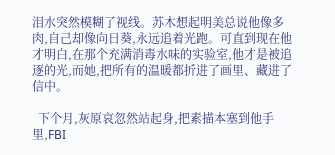泪水突然模糊了视线。苏木想起明美总说他像多肉,自己却像向日葵,永远追着光跑。可直到现在他才明白,在那个充满消毒水味的实验室,他才是被追逐的光,而她,把所有的温暖都折进了画里、藏进了信中。

  下个月,灰原哀忽然站起身,把素描本塞到他手里,FBI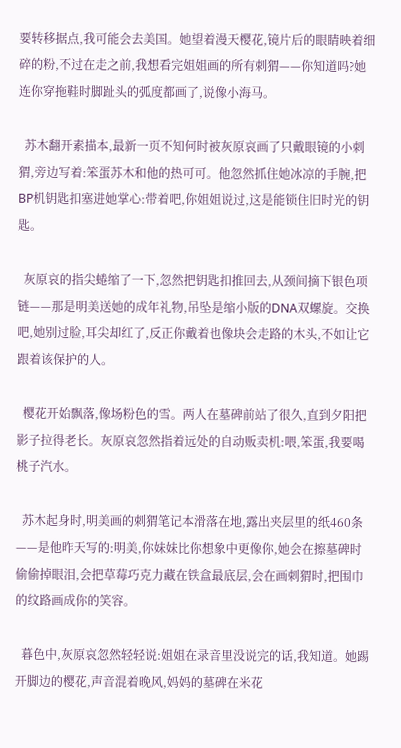要转移据点,我可能会去美国。她望着漫天樱花,镜片后的眼睛映着细碎的粉,不过在走之前,我想看完姐姐画的所有刺猬——你知道吗?她连你穿拖鞋时脚趾头的弧度都画了,说像小海马。

  苏木翻开素描本,最新一页不知何时被灰原哀画了只戴眼镜的小刺猬,旁边写着:笨蛋苏木和他的热可可。他忽然抓住她冰凉的手腕,把BP机钥匙扣塞进她掌心:带着吧,你姐姐说过,这是能锁住旧时光的钥匙。

  灰原哀的指尖蜷缩了一下,忽然把钥匙扣推回去,从颈间摘下银色项链——那是明美送她的成年礼物,吊坠是缩小版的DNA双螺旋。交换吧,她别过脸,耳尖却红了,反正你戴着也像块会走路的木头,不如让它跟着该保护的人。

  樱花开始飘落,像场粉色的雪。两人在墓碑前站了很久,直到夕阳把影子拉得老长。灰原哀忽然指着远处的自动贩卖机:喂,笨蛋,我要喝桃子汽水。

  苏木起身时,明美画的刺猬笔记本滑落在地,露出夹层里的纸460条——是他昨天写的:明美,你妹妹比你想象中更像你,她会在擦墓碑时偷偷掉眼泪,会把草莓巧克力藏在铁盒最底层,会在画刺猬时,把围巾的纹路画成你的笑容。

  暮色中,灰原哀忽然轻轻说:姐姐在录音里没说完的话,我知道。她踢开脚边的樱花,声音混着晚风,妈妈的墓碑在米花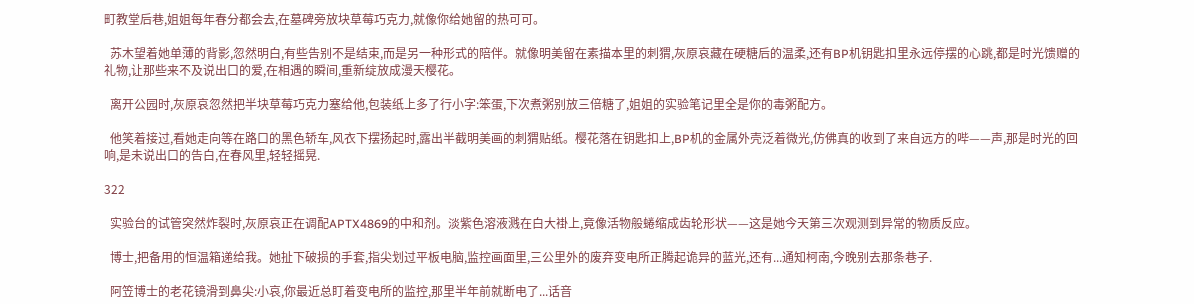町教堂后巷,姐姐每年春分都会去,在墓碑旁放块草莓巧克力,就像你给她留的热可可。

  苏木望着她单薄的背影,忽然明白,有些告别不是结束,而是另一种形式的陪伴。就像明美留在素描本里的刺猬,灰原哀藏在硬糖后的温柔,还有BP机钥匙扣里永远停摆的心跳,都是时光馈赠的礼物,让那些来不及说出口的爱,在相遇的瞬间,重新绽放成漫天樱花。

  离开公园时,灰原哀忽然把半块草莓巧克力塞给他,包装纸上多了行小字:笨蛋,下次煮粥别放三倍糖了,姐姐的实验笔记里全是你的毒粥配方。

  他笑着接过,看她走向等在路口的黑色轿车,风衣下摆扬起时,露出半截明美画的刺猬贴纸。樱花落在钥匙扣上,BP机的金属外壳泛着微光,仿佛真的收到了来自远方的哔——声,那是时光的回响,是未说出口的告白,在春风里,轻轻摇晃.

322

  实验台的试管突然炸裂时,灰原哀正在调配APTX4869的中和剂。淡紫色溶液溅在白大褂上,竟像活物般蜷缩成齿轮形状——这是她今天第三次观测到异常的物质反应。

  博士,把备用的恒温箱递给我。她扯下破损的手套,指尖划过平板电脑,监控画面里,三公里外的废弃变电所正腾起诡异的蓝光,还有...通知柯南,今晚别去那条巷子.

  阿笠博士的老花镜滑到鼻尖:小哀,你最近总盯着变电所的监控,那里半年前就断电了...话音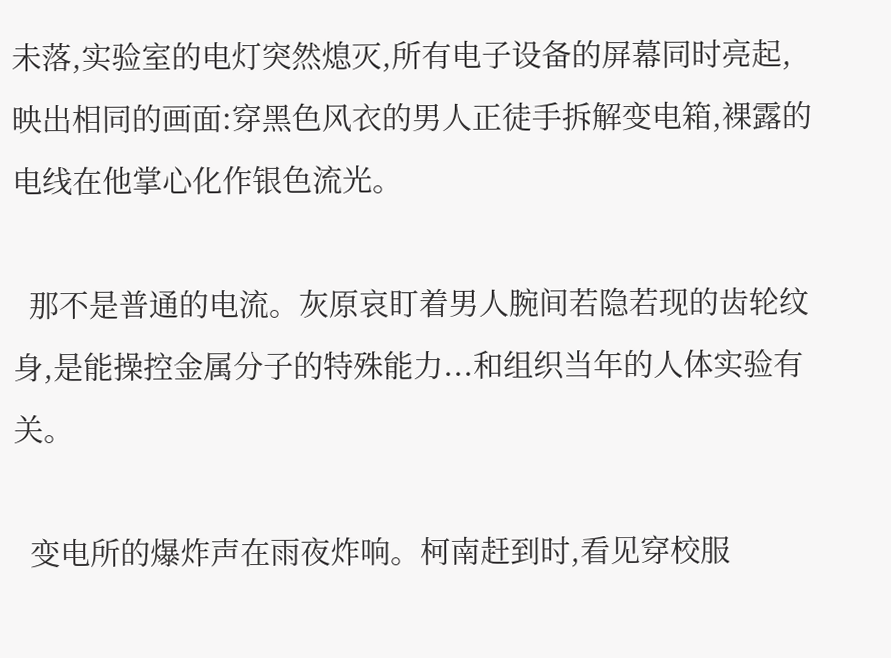未落,实验室的电灯突然熄灭,所有电子设备的屏幕同时亮起,映出相同的画面:穿黑色风衣的男人正徒手拆解变电箱,裸露的电线在他掌心化作银色流光。

  那不是普通的电流。灰原哀盯着男人腕间若隐若现的齿轮纹身,是能操控金属分子的特殊能力...和组织当年的人体实验有关。

  变电所的爆炸声在雨夜炸响。柯南赶到时,看见穿校服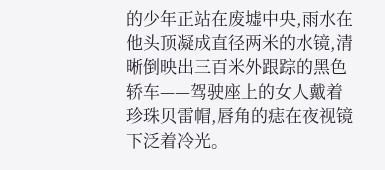的少年正站在废墟中央,雨水在他头顶凝成直径两米的水镜,清晰倒映出三百米外跟踪的黑色轿车——驾驶座上的女人戴着珍珠贝雷帽,唇角的痣在夜视镜下泛着冷光。